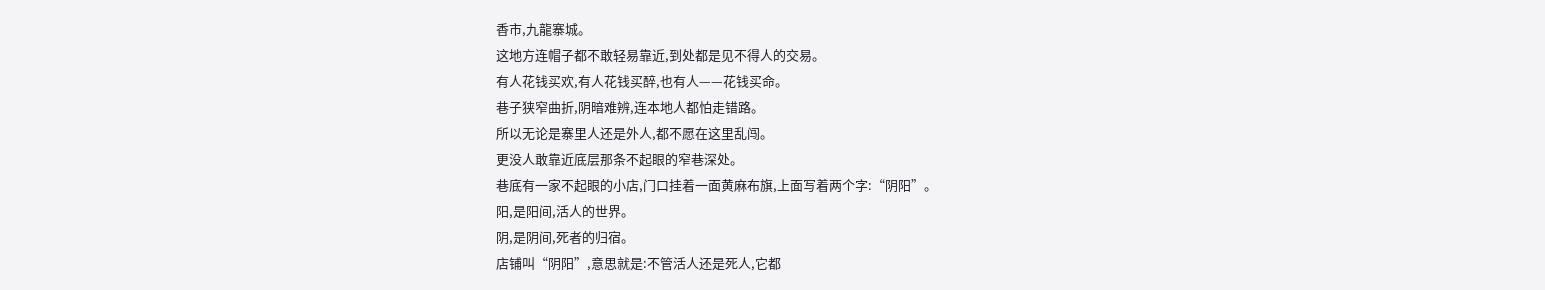香市,九龍寨城。
这地方连帽子都不敢轻易靠近,到处都是见不得人的交易。
有人花钱买欢,有人花钱买醉,也有人——花钱买命。
巷子狭窄曲折,阴暗难辨,连本地人都怕走错路。
所以无论是寨里人还是外人,都不愿在这里乱闯。
更没人敢靠近底层那条不起眼的窄巷深处。
巷底有一家不起眼的小店,门口挂着一面黄麻布旗,上面写着两个字:“阴阳”。
阳,是阳间,活人的世界。
阴,是阴间,死者的归宿。
店铺叫“阴阳”,意思就是:不管活人还是死人,它都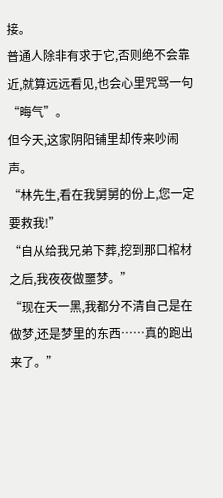接。
普通人除非有求于它,否则绝不会靠近,就算远远看见,也会心里咒骂一句“晦气”。
但今天,这家阴阳铺里却传来吵闹声。
“林先生,看在我舅舅的份上,您一定要救我!”
“自从给我兄弟下葬,挖到那口棺材之后,我夜夜做噩梦。”
“现在天一黑,我都分不清自己是在做梦,还是梦里的东西……真的跑出来了。”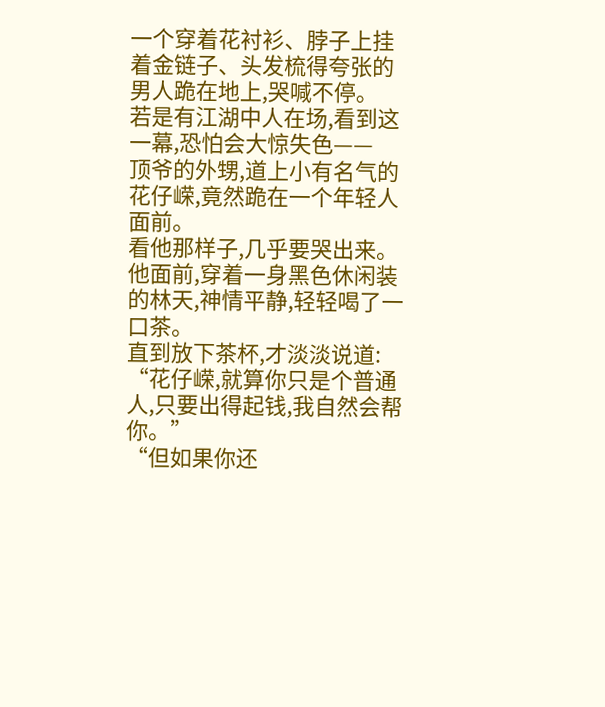一个穿着花衬衫、脖子上挂着金链子、头发梳得夸张的男人跪在地上,哭喊不停。
若是有江湖中人在场,看到这一幕,恐怕会大惊失色——
顶爷的外甥,道上小有名气的花仔嵘,竟然跪在一个年轻人面前。
看他那样子,几乎要哭出来。
他面前,穿着一身黑色休闲装的林天,神情平静,轻轻喝了一口茶。
直到放下茶杯,才淡淡说道:
“花仔嵘,就算你只是个普通人,只要出得起钱,我自然会帮你。”
“但如果你还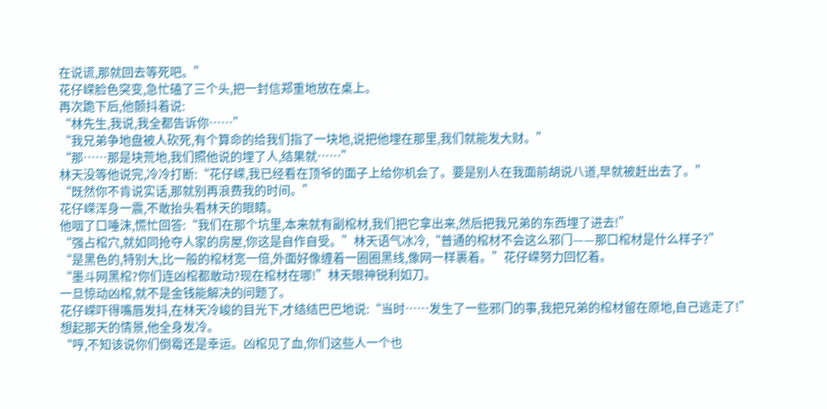在说谎,那就回去等死吧。”
花仔嵘脸色突变,急忙磕了三个头,把一封信郑重地放在桌上。
再次跪下后,他颤抖着说:
“林先生,我说,我全都告诉你……”
“我兄弟争地盘被人砍死,有个算命的给我们指了一块地,说把他埋在那里,我们就能发大财。”
“那……那是块荒地,我们照他说的埋了人,结果就……”
林天没等他说完,冷冷打断:“花仔嵘,我已经看在顶爷的面子上给你机会了。要是别人在我面前胡说八道,早就被赶出去了。”
“既然你不肯说实话,那就别再浪费我的时间。”
花仔嵘浑身一震,不敢抬头看林天的眼睛。
他咽了口唾沫,慌忙回答:“我们在那个坑里,本来就有副棺材,我们把它拿出来,然后把我兄弟的东西埋了进去!”
“强占棺穴,就如同抢夺人家的房屋,你这是自作自受。”林天语气冰冷,“普通的棺材不会这么邪门——那口棺材是什么样子?”
“是黑色的,特别大,比一般的棺材宽一倍,外面好像缠着一圈圈黑线,像网一样裹着。”花仔嵘努力回忆着。
“墨斗网黑棺?你们连凶棺都敢动?现在棺材在哪!”林天眼神锐利如刀。
一旦惊动凶棺,就不是金钱能解决的问题了。
花仔嵘吓得嘴唇发抖,在林天冷峻的目光下,才结结巴巴地说:“当时……发生了一些邪门的事,我把兄弟的棺材留在原地,自己逃走了!”
想起那天的情景,他全身发冷。
“哼,不知该说你们倒霉还是幸运。凶棺见了血,你们这些人一个也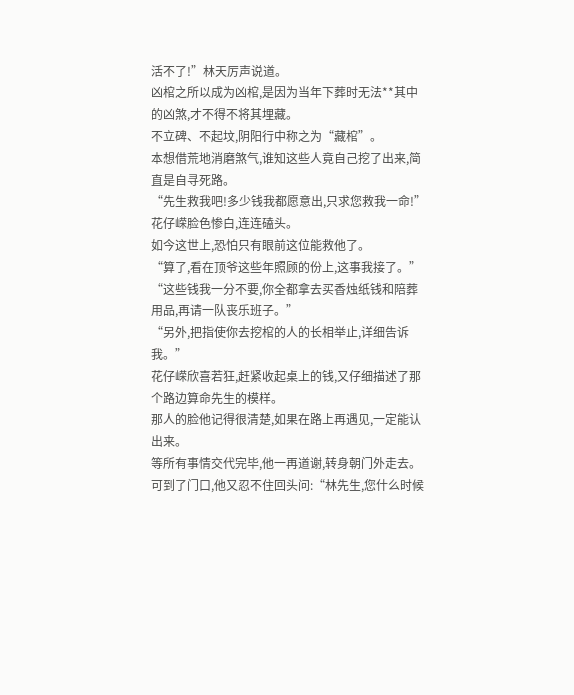活不了!”林天厉声说道。
凶棺之所以成为凶棺,是因为当年下葬时无法**其中的凶煞,才不得不将其埋藏。
不立碑、不起坟,阴阳行中称之为“藏棺”。
本想借荒地消磨煞气,谁知这些人竟自己挖了出来,简直是自寻死路。
“先生救我吧!多少钱我都愿意出,只求您救我一命!”花仔嵘脸色惨白,连连磕头。
如今这世上,恐怕只有眼前这位能救他了。
“算了,看在顶爷这些年照顾的份上,这事我接了。”
“这些钱我一分不要,你全都拿去买香烛纸钱和陪葬用品,再请一队丧乐班子。”
“另外,把指使你去挖棺的人的长相举止,详细告诉我。”
花仔嵘欣喜若狂,赶紧收起桌上的钱,又仔细描述了那个路边算命先生的模样。
那人的脸他记得很清楚,如果在路上再遇见,一定能认出来。
等所有事情交代完毕,他一再道谢,转身朝门外走去。
可到了门口,他又忍不住回头问:“林先生,您什么时候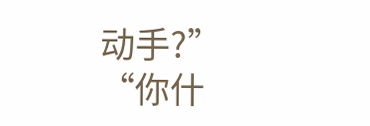动手?”
“你什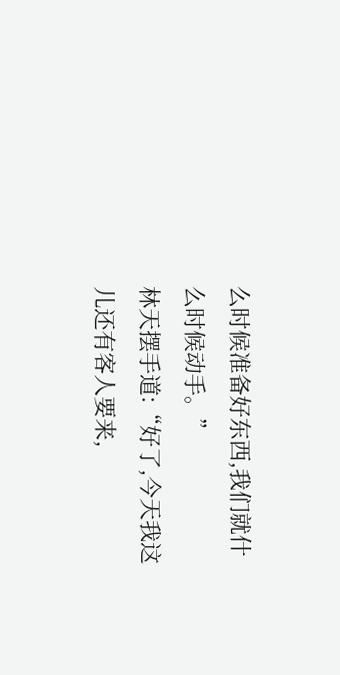么时候准备好东西,我们就什么时候动手。”
林天摆手道:“好了,今天我这儿还有客人要来,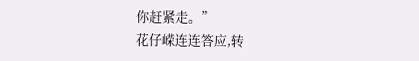你赶紧走。”
花仔嵘连连答应,转